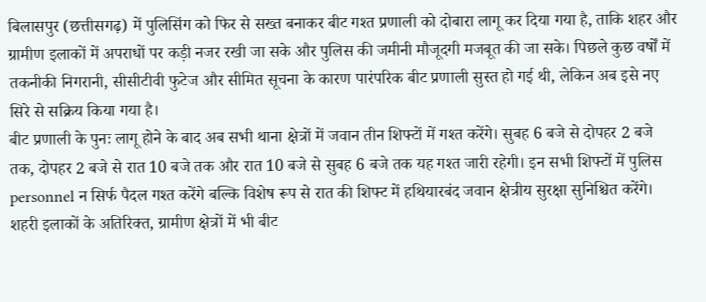बिलासपुर (छत्तीसगढ़) में पुलिसिंग को फिर से सख्त बनाकर बीट गश्त प्रणाली को दोबारा लागू कर दिया गया है, ताकि शहर और ग्रामीण इलाकों में अपराधों पर कड़ी नजर रखी जा सके और पुलिस की जमीनी मौजूदगी मजबूत की जा सके। पिछले कुछ वर्षों में तकनीकी निगरानी, सीसीटीवी फुटेज और सीमित सूचना के कारण पारंपरिक बीट प्रणाली सुस्त हो गई थी, लेकिन अब इसे नए सिरे से सक्रिय किया गया है।
बीट प्रणाली के पुनः लागू होने के बाद अब सभी थाना क्षेत्रों में जवान तीन शिफ्टों में गश्त करेंगे। सुबह 6 बजे से दोपहर 2 बजे तक, दोपहर 2 बजे से रात 10 बजे तक और रात 10 बजे से सुबह 6 बजे तक यह गश्त जारी रहेगी। इन सभी शिफ्टों में पुलिस personnel न सिर्फ पैदल गश्त करेंगे बल्कि विशेष रूप से रात की शिफ्ट में हथियारबंद जवान क्षेत्रीय सुरक्षा सुनिश्चित करेंगे।
शहरी इलाकों के अतिरिक्त, ग्रामीण क्षेत्रों में भी बीट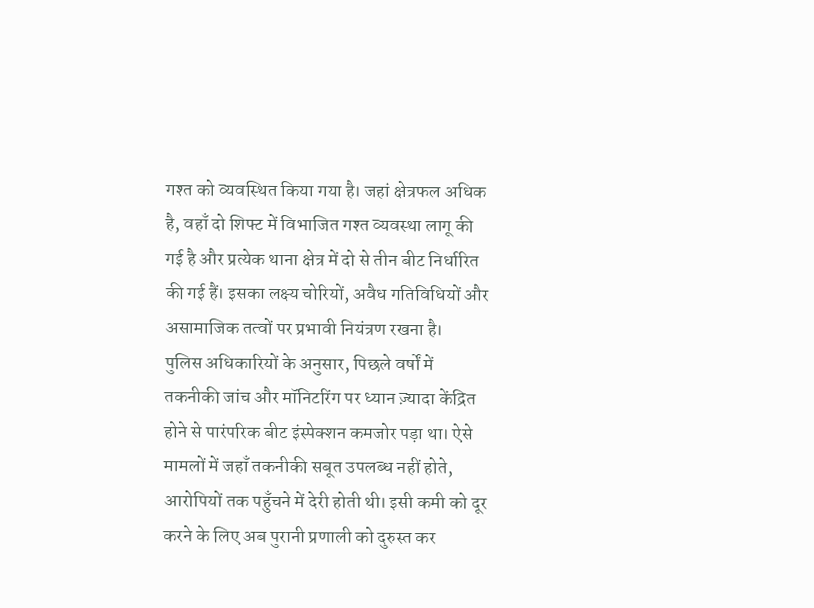गश्त को व्यवस्थित किया गया है। जहां क्षेत्रफल अधिक है, वहाँ दो शिफ्ट में विभाजित गश्त व्यवस्था लागू की गई है और प्रत्येक थाना क्षेत्र में दो से तीन बीट निर्धारित की गई हैं। इसका लक्ष्य चोरियों, अवैध गतिविधियों और असामाजिक तत्वों पर प्रभावी नियंत्रण रखना है।
पुलिस अधिकारियों के अनुसार, पिछले वर्षों में तकनीकी जांच और मॉनिटरिंग पर ध्यान ज़्यादा केंद्रित होने से पारंपरिक बीट इंस्पेक्शन कमजोर पड़ा था। ऐसे मामलों में जहाँ तकनीकी सबूत उपलब्ध नहीं होते, आरोपियों तक पहुँचने में देरी होती थी। इसी कमी को दूर करने के लिए अब पुरानी प्रणाली को दुरुस्त कर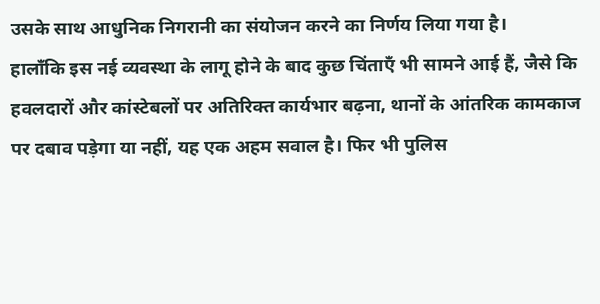उसके साथ आधुनिक निगरानी का संयोजन करने का निर्णय लिया गया है।
हालाँकि इस नई व्यवस्था के लागू होने के बाद कुछ चिंताएँ भी सामने आई हैं, जैसे कि हवलदारों और कांस्टेबलों पर अतिरिक्त कार्यभार बढ़ना, थानों के आंतरिक कामकाज पर दबाव पड़ेगा या नहीं, यह एक अहम सवाल है। फिर भी पुलिस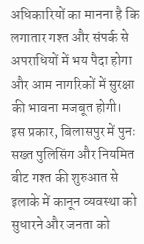अधिकारियों का मानना है कि लगातार गश्त और संपर्क से अपराधियों में भय पैदा होगा और आम नागरिकों में सुरक्षा की भावना मजबूत होगी।
इस प्रकार, बिलासपुर में पुनः सख्त पुलिसिंग और नियमित बीट गश्त की शुरुआत से इलाके में कानून व्यवस्था को सुधारने और जनता को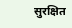सुरक्षित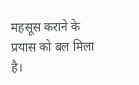महसूस कराने के प्रयास को बल मिला है।